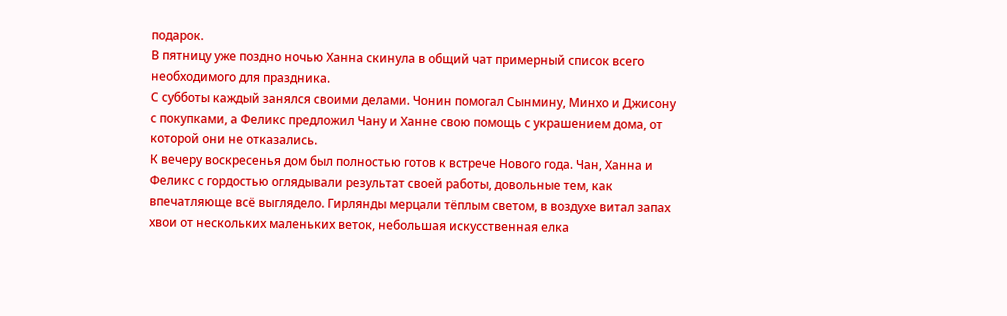подарок.
В пятницу уже поздно ночью Ханна скинула в общий чат примерный список всего необходимого для праздника.
С субботы каждый занялся своими делами. Чонин помогал Сынмину, Минхо и Джисону с покупками, а Феликс предложил Чану и Ханне свою помощь с украшением дома, от которой они не отказались.
К вечеру воскресенья дом был полностью готов к встрече Нового года. Чан, Ханна и Феликс с гордостью оглядывали результат своей работы, довольные тем, как впечатляюще всё выглядело. Гирлянды мерцали тёплым светом, в воздухе витал запах хвои от нескольких маленьких веток, небольшая искусственная елка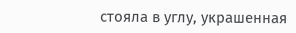стояла в углу, украшенная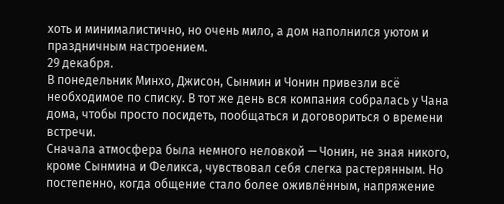хоть и минималистично, но очень мило, а дом наполнился уютом и праздничным настроением.
29 декабря.
В понедельник Минхо, Джисон, Сынмин и Чонин привезли всё необходимое по списку. В тот же день вся компания собралась у Чана дома, чтобы просто посидеть, пообщаться и договориться о времени встречи.
Сначала атмосфера была немного неловкой — Чонин, не зная никого, кроме Сынмина и Феликса, чувствовал себя слегка растерянным. Но постепенно, когда общение стало более оживлённым, напряжение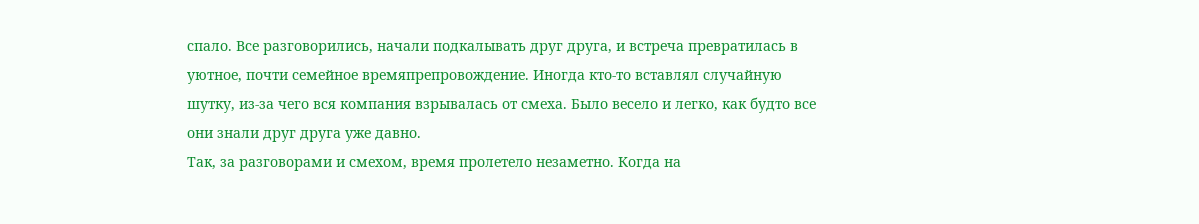спало. Все разговорились, начали подкалывать друг друга, и встреча превратилась в уютное, почти семейное времяпрепровождение. Иногда кто-то вставлял случайную шутку, из-за чего вся компания взрывалась от смеха. Было весело и легко, как будто все они знали друг друга уже давно.
Так, за разговорами и смехом, время пролетело незаметно. Когда на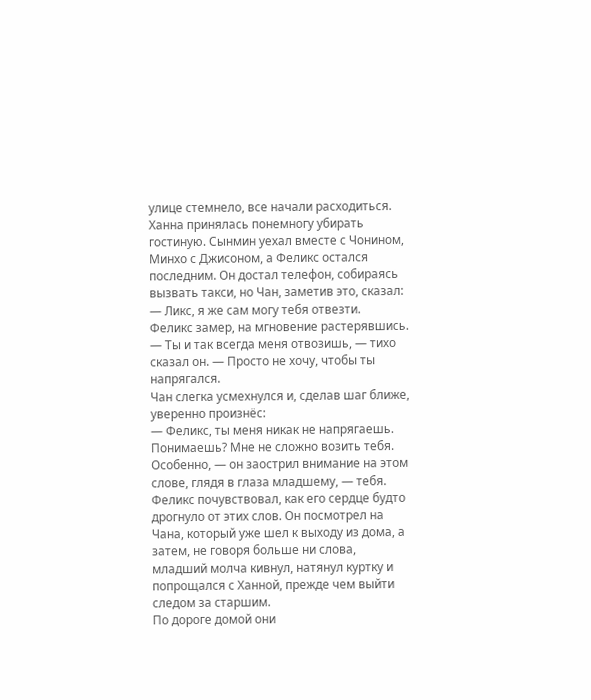улице стемнело, все начали расходиться. Ханна принялась понемногу убирать гостиную. Сынмин уехал вместе с Чонином, Минхо с Джисоном, а Феликс остался последним. Он достал телефон, собираясь вызвать такси, но Чан, заметив это, сказал:
— Ликс, я же сам могу тебя отвезти.
Феликс замер, на мгновение растерявшись.
— Ты и так всегда меня отвозишь, — тихо сказал он. — Просто не хочу, чтобы ты напрягался.
Чан слегка усмехнулся и, сделав шаг ближе, уверенно произнёс:
— Феликс, ты меня никак не напрягаешь. Понимаешь? Мне не сложно возить тебя. Особенно, — он заострил внимание на этом слове, глядя в глаза младшему, — тебя.
Феликс почувствовал, как его сердце будто дрогнуло от этих слов. Он посмотрел на Чана, который уже шел к выходу из дома, а затем, не говоря больше ни слова, младший молча кивнул, натянул куртку и попрощался с Ханной, прежде чем выйти следом за старшим.
По дороге домой они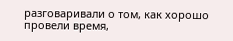разговаривали о том, как хорошо провели время,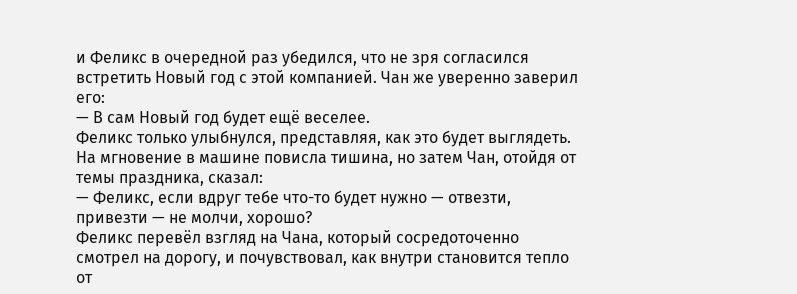и Феликс в очередной раз убедился, что не зря согласился встретить Новый год с этой компанией. Чан же уверенно заверил его:
— В сам Новый год будет ещё веселее.
Феликс только улыбнулся, представляя, как это будет выглядеть. На мгновение в машине повисла тишина, но затем Чан, отойдя от темы праздника, сказал:
— Феликс, если вдруг тебе что-то будет нужно — отвезти, привезти — не молчи, хорошо?
Феликс перевёл взгляд на Чана, который сосредоточенно смотрел на дорогу, и почувствовал, как внутри становится тепло от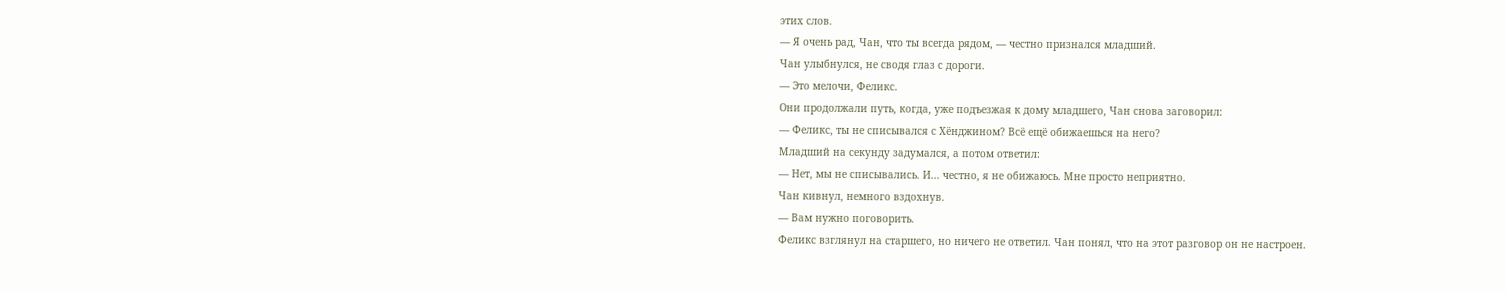этих слов.
— Я очень рад, Чан, что ты всегда рядом, — честно признался младший.
Чан улыбнулся, не сводя глаз с дороги.
— Это мелочи, Феликс.
Они продолжали путь, когда, уже подъезжая к дому младшего, Чан снова заговорил:
— Феликс, ты не списывался с Хёнджином? Всё ещё обижаешься на него?
Младший на секунду задумался, а потом ответил:
— Нет, мы не списывались. И... честно, я не обижаюсь. Мне просто неприятно.
Чан кивнул, немного вздохнув.
— Вам нужно поговорить.
Феликс взглянул на старшего, но ничего не ответил. Чан понял, что на этот разговор он не настроен.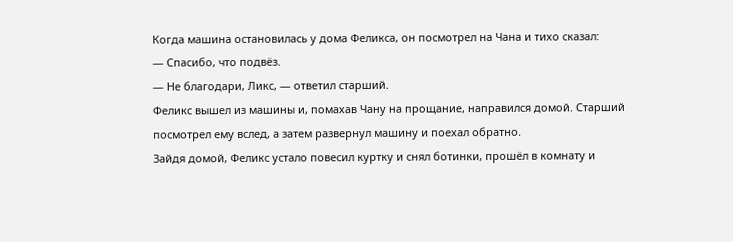Когда машина остановилась у дома Феликса, он посмотрел на Чана и тихо сказал:
— Спасибо, что подвёз.
— Не благодари, Ликс, — ответил старший.
Феликс вышел из машины и, помахав Чану на прощание, направился домой. Старший посмотрел ему вслед, а затем развернул машину и поехал обратно.
Зайдя домой, Феликс устало повесил куртку и снял ботинки, прошёл в комнату и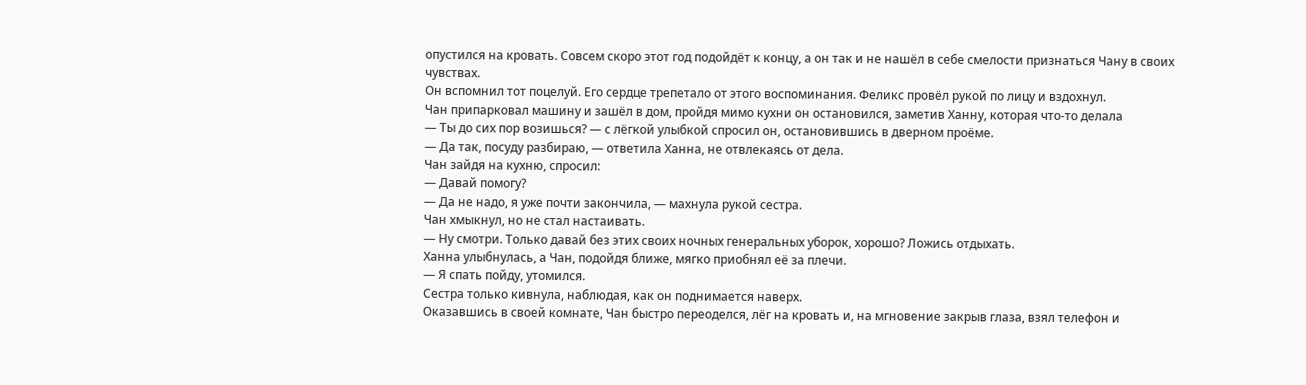опустился на кровать. Совсем скоро этот год подойдёт к концу, а он так и не нашёл в себе смелости признаться Чану в своих чувствах.
Он вспомнил тот поцелуй. Его сердце трепетало от этого воспоминания. Феликс провёл рукой по лицу и вздохнул.
Чан припарковал машину и зашёл в дом, пройдя мимо кухни он остановился, заметив Ханну, которая что-то делала
— Ты до сих пор возишься? — с лёгкой улыбкой спросил он, остановившись в дверном проёме.
— Да так, посуду разбираю, — ответила Ханна, не отвлекаясь от дела.
Чан зайдя на кухню, спросил:
— Давай помогу?
— Да не надо, я уже почти закончила, — махнула рукой сестра.
Чан хмыкнул, но не стал настаивать.
— Ну смотри. Только давай без этих своих ночных генеральных уборок, хорошо? Ложись отдыхать.
Ханна улыбнулась, а Чан, подойдя ближе, мягко приобнял её за плечи.
— Я спать пойду, утомился.
Сестра только кивнула, наблюдая, как он поднимается наверх.
Оказавшись в своей комнате, Чан быстро переоделся, лёг на кровать и, на мгновение закрыв глаза, взял телефон и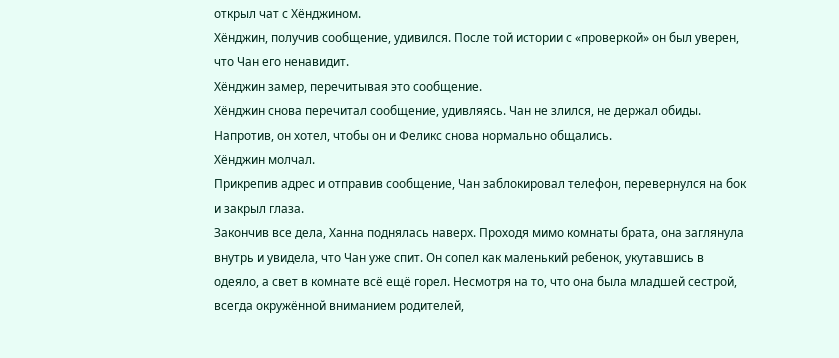открыл чат с Хёнджином.
Хёнджин, получив сообщение, удивился. После той истории с «проверкой» он был уверен, что Чан его ненавидит.
Хёнджин замер, перечитывая это сообщение.
Хёнджин снова перечитал сообщение, удивляясь. Чан не злился, не держал обиды. Напротив, он хотел, чтобы он и Феликс снова нормально общались.
Хёнджин молчал.
Прикрепив адрес и отправив сообщение, Чан заблокировал телефон, перевернулся на бок и закрыл глаза.
Закончив все дела, Ханна поднялась наверх. Проходя мимо комнаты брата, она заглянула внутрь и увидела, что Чан уже спит. Он сопел как маленький ребенок, укутавшись в одеяло, а свет в комнате всё ещё горел. Несмотря на то, что она была младшей сестрой, всегда окружённой вниманием родителей,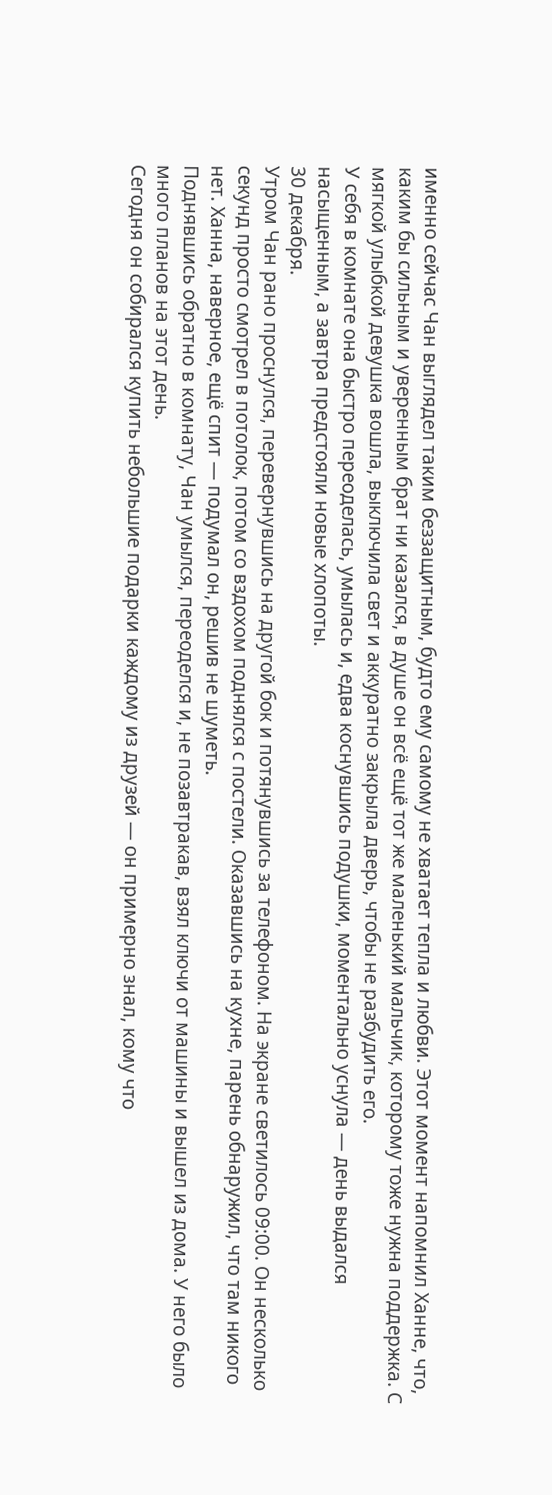именно сейчас Чан выглядел таким беззащитным, будто ему самому не хватает тепла и любви. Этот момент напомнил Ханне, что, каким бы сильным и уверенным брат ни казался, в душе он всё ещё тот же маленький мальчик, которому тоже нужна поддержка. С мягкой улыбкой девушка вошла, выключила свет и аккуратно закрыла дверь, чтобы не разбудить его.
У себя в комнате она быстро переоделась, умылась и, едва коснувшись подушки, моментально уснула — день выдался насыщенным, а завтра предстояли новые хлопоты.
30 декабря.
Утром Чан рано проснулся, перевернувшись на другой бок и потянувшись за телефоном. На экране светилось 09:00. Он несколько секунд просто смотрел в потолок, потом со вздохом поднялся с постели. Оказавшись на кухне, парень обнаружил, что там никого нет. Ханна, наверное, ещё спит — подумал он, решив не шуметь.
Поднявшись обратно в комнату, Чан умылся, переоделся и, не позавтракав, взял ключи от машины и вышел из дома. У него было много планов на этот день.
Сегодня он собирался купить небольшие подарки каждому из друзей — он примерно знал, кому что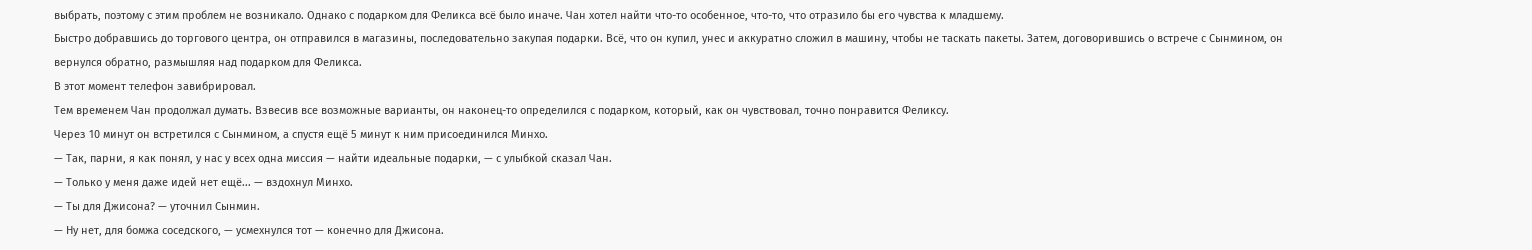выбрать, поэтому с этим проблем не возникало. Однако с подарком для Феликса всё было иначе. Чан хотел найти что-то особенное, что-то, что отразило бы его чувства к младшему.
Быстро добравшись до торгового центра, он отправился в магазины, последовательно закупая подарки. Всё, что он купил, унес и аккуратно сложил в машину, чтобы не таскать пакеты. Затем, договорившись о встрече с Сынмином, он вернулся обратно, размышляя над подарком для Феликса.
В этот момент телефон завибрировал.
Тем временем Чан продолжал думать. Взвесив все возможные варианты, он наконец-то определился с подарком, который, как он чувствовал, точно понравится Феликсу.
Через 10 минут он встретился с Сынмином, а спустя ещё 5 минут к ним присоединился Минхо.
— Так, парни, я как понял, у нас у всех одна миссия — найти идеальные подарки, — с улыбкой сказал Чан.
— Только у меня даже идей нет ещё... — вздохнул Минхо.
— Ты для Джисона? — уточнил Сынмин.
— Ну нет, для бомжа соседского, — усмехнулся тот — конечно для Джисона.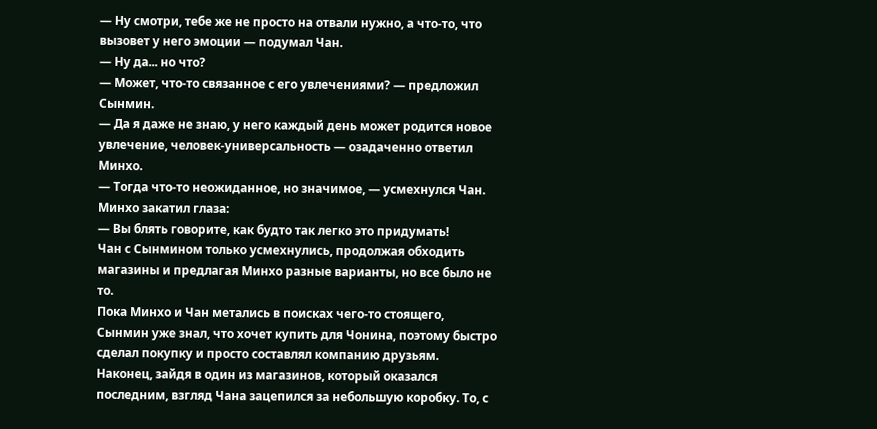— Ну смотри, тебе же не просто на отвали нужно, а что-то, что вызовет у него эмоции — подумал Чан.
— Ну да... но что?
— Может, что-то связанное с его увлечениями? — предложил Сынмин.
— Да я даже не знаю, у него каждый день может родится новое увлечение, человек-универсальность — озадаченно ответил Минхо.
— Тогда что-то неожиданное, но значимое, — усмехнулся Чан.
Минхо закатил глаза:
— Вы блять говорите, как будто так легко это придумать!
Чан с Сынмином только усмехнулись, продолжая обходить магазины и предлагая Минхо разные варианты, но все было не то.
Пока Минхо и Чан метались в поисках чего-то стоящего, Сынмин уже знал, что хочет купить для Чонина, поэтому быстро сделал покупку и просто составлял компанию друзьям.
Наконец, зайдя в один из магазинов, который оказался последним, взгляд Чана зацепился за небольшую коробку. То, с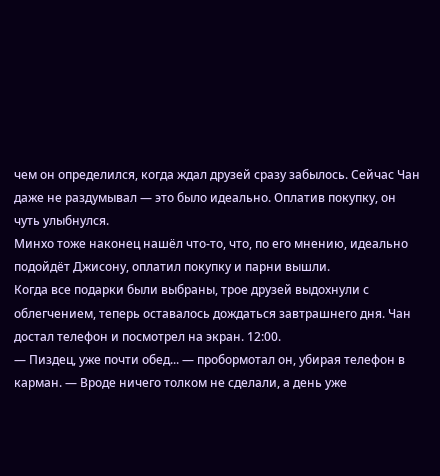чем он определился, когда ждал друзей сразу забылось. Сейчас Чан даже не раздумывал — это было идеально. Оплатив покупку, он чуть улыбнулся.
Минхо тоже наконец нашёл что-то, что, по его мнению, идеально подойдёт Джисону, оплатил покупку и парни вышли.
Когда все подарки были выбраны, трое друзей выдохнули с облегчением, теперь оставалось дождаться завтрашнего дня. Чан достал телефон и посмотрел на экран. 12:00.
— Пиздец, уже почти обед... — пробормотал он, убирая телефон в карман. — Вроде ничего толком не сделали, а день уже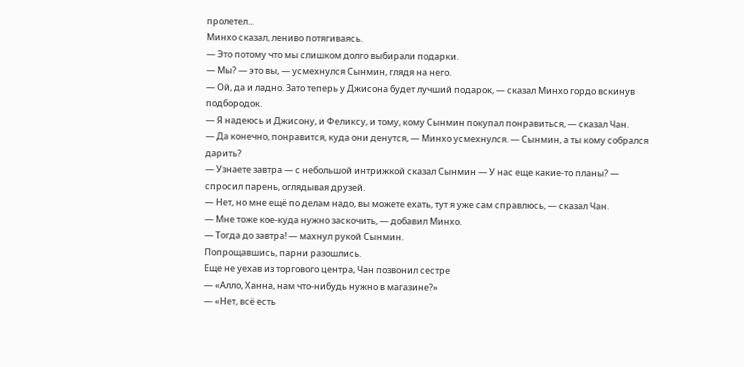пролетел...
Минхо сказал, лениво потягиваясь.
— Это потому что мы слишком долго выбирали подарки.
— Мы? — это вы, — усмехнулся Сынмин, глядя на него.
— Ой, да и ладно. Зато теперь у Джисона будет лучший подарок, — сказал Минхо гордо вскинув подбородок.
— Я надеюсь и Джисону, и Феликсу, и тому, кому Сынмин покупал понравиться, — сказал Чан.
— Да конечно, понравится, куда они денутся, — Минхо усмехнулся. — Сынмин, а ты кому собрался дарить?
— Узнаете завтра — с небольшой интрижкой сказал Сынмин — У нас еще какие-то планы? — спросил парень, оглядывая друзей.
— Нет, но мне ещё по делам надо, вы можете ехать, тут я уже сам справлюсь, — сказал Чан.
— Мне тоже кое-куда нужно заскочить, — добавил Минхо.
— Тогда до завтра! — махнул рукой Сынмин.
Попрощавшись, парни разошлись.
Еще не уехав из торгового центра, Чан позвонил сестре
— «Алло, Ханна, нам что-нибудь нужно в магазине?»
— «Нет, всё есть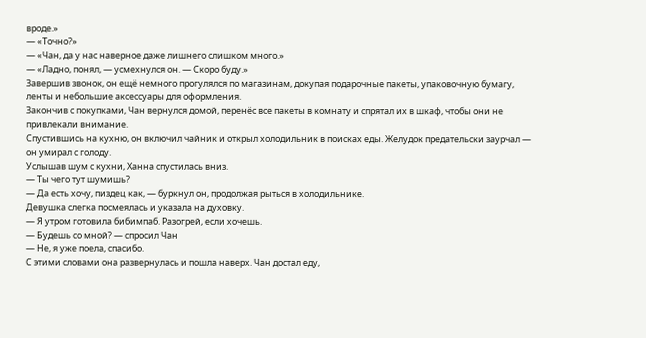вроде.»
— «Точно?»
— «Чан, да у нас наверное даже лишнего слишком много.»
— «Ладно, понял, — усмехнулся он. — Скоро буду.»
Завершив звонок, он ещё немного прогулялся по магазинам, докупая подарочные пакеты, упаковочную бумагу, ленты и небольшие аксессуары для оформления.
Закончив с покупками, Чан вернулся домой, перенёс все пакеты в комнату и спрятал их в шкаф, чтобы они не привлекали внимание.
Спустившись на кухню, он включил чайник и открыл холодильник в поисках еды. Желудок предательски заурчал — он умирал с голоду.
Услышав шум с кухни, Ханна спустилась вниз.
— Ты чего тут шумишь?
— Да есть хочу, пиздец как, — буркнул он, продолжая рыться в холодильнике.
Девушка слегка посмеялась и указала на духовку.
— Я утром готовила бибимпаб. Разогрей, если хочешь.
— Будешь со мной? — спросил Чан
— Не, я уже поела, спасибо.
С этими словами она развернулась и пошла наверх. Чан достал еду,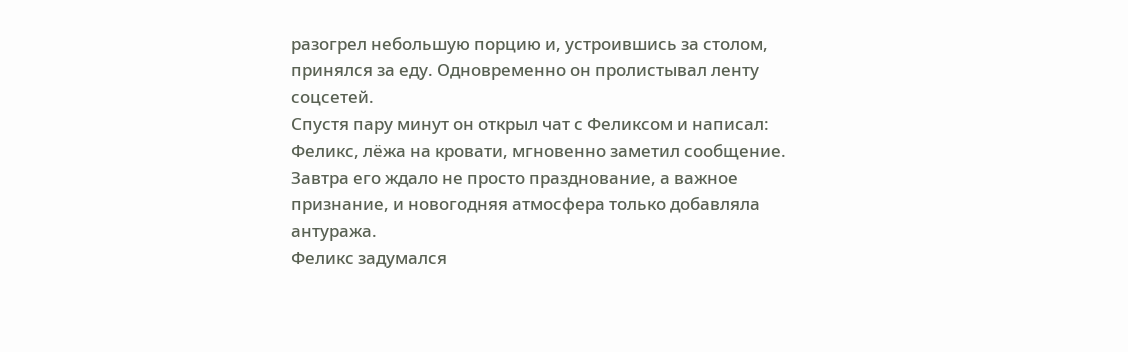разогрел небольшую порцию и, устроившись за столом, принялся за еду. Одновременно он пролистывал ленту соцсетей.
Спустя пару минут он открыл чат с Феликсом и написал:
Феликс, лёжа на кровати, мгновенно заметил сообщение. Завтра его ждало не просто празднование, а важное признание, и новогодняя атмосфера только добавляла антуража.
Феликс задумался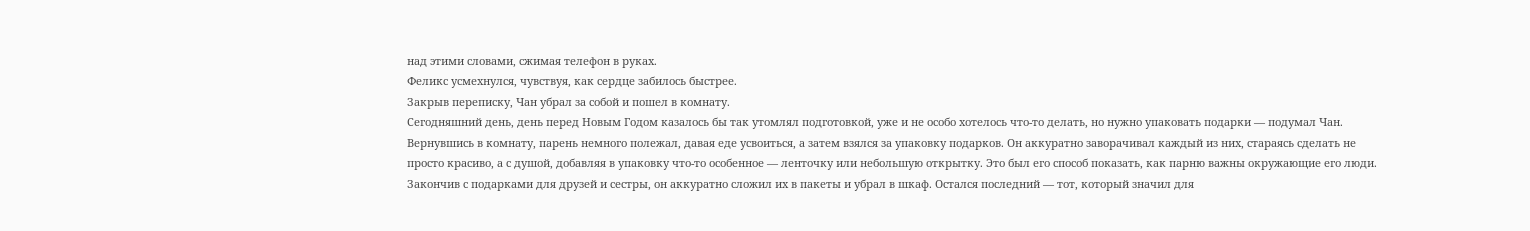над этими словами, сжимая телефон в руках.
Феликс усмехнулся, чувствуя, как сердце забилось быстрее.
Закрыв переписку, Чан убрал за собой и пошел в комнату.
Сегодняшний день, день перед Новым Годом казалось бы так утомлял подготовкой, уже и не особо хотелось что-то делать, но нужно упаковать подарки — подумал Чан.
Вернувшись в комнату, парень немного полежал, давая еде усвоиться, а затем взялся за упаковку подарков. Он аккуратно заворачивал каждый из них, стараясь сделать не просто красиво, а с душой, добавляя в упаковку что-то особенное — ленточку или небольшую открытку. Это был его способ показать, как парню важны окружающие его люди.
Закончив с подарками для друзей и сестры, он аккуратно сложил их в пакеты и убрал в шкаф. Остался последний — тот, который значил для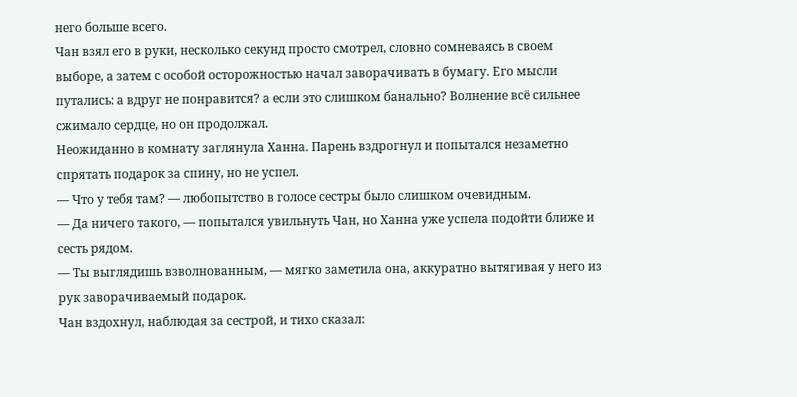него больше всего.
Чан взял его в руки, несколько секунд просто смотрел, словно сомневаясь в своем выборе, а затем с особой осторожностью начал заворачивать в бумагу. Его мысли путались: а вдруг не понравится? а если это слишком банально? Волнение всё сильнее сжимало сердце, но он продолжал.
Неожиданно в комнату заглянула Ханна. Парень вздрогнул и попытался незаметно спрятать подарок за спину, но не успел.
— Что у тебя там? — любопытство в голосе сестры было слишком очевидным.
— Да ничего такого, — попытался увильнуть Чан, но Ханна уже успела подойти ближе и сесть рядом.
— Ты выглядишь взволнованным, — мягко заметила она, аккуратно вытягивая у него из рук заворачиваемый подарок.
Чан вздохнул, наблюдая за сестрой, и тихо сказал: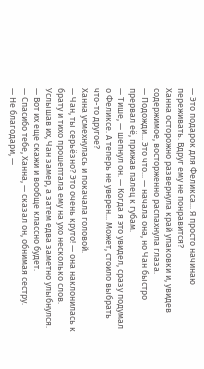— Это подарок для Феликса... Я просто начинаю переживать. Вдруг ему не понравится?
Ханна осторожно развернула край упаковки и, увидев содержимое, восторженно распахнула глаза.
— Подожди... Это что... — начала она, но Чан быстро прервал её, прижав палец к губам.
— Тише, — шепнул он. — Когда я это увидел, сразу подумал о Феликсе. А теперь не уверен... Может, стоило выбрать что-то другое?
Ханна усмехнулась и покачала головой.
— Чан, ты серьёзно? Это очень круто! — она наклонилась к брату и тихо прошептала ему на ухо несколько слов.
Услышав их, Чан замер, а затем едва заметно улыбнулся.
— Вот их еще скажи и вообще классно будет.
— Спасибо тебе, Ханна, — сказал он, обнимая сестру.
— Не благодари, —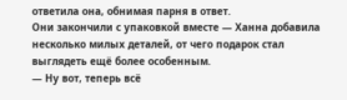ответила она, обнимая парня в ответ.
Они закончили с упаковкой вместе — Ханна добавила несколько милых деталей, от чего подарок стал выглядеть ещё более особенным.
— Ну вот, теперь всё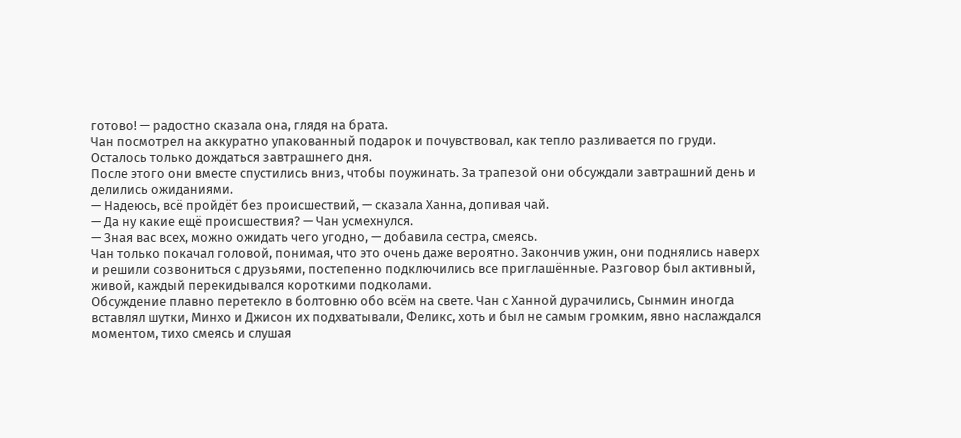готово! — радостно сказала она, глядя на брата.
Чан посмотрел на аккуратно упакованный подарок и почувствовал, как тепло разливается по груди. Осталось только дождаться завтрашнего дня.
После этого они вместе спустились вниз, чтобы поужинать. За трапезой они обсуждали завтрашний день и делились ожиданиями.
— Надеюсь, всё пройдёт без происшествий, — сказала Ханна, допивая чай.
— Да ну какие ещё происшествия? — Чан усмехнулся.
— Зная вас всех, можно ожидать чего угодно, — добавила сестра, смеясь.
Чан только покачал головой, понимая, что это очень даже вероятно. Закончив ужин, они поднялись наверх и решили созвониться с друзьями, постепенно подключились все приглашённые. Разговор был активный, живой, каждый перекидывался короткими подколами.
Обсуждение плавно перетекло в болтовню обо всём на свете. Чан с Ханной дурачились, Сынмин иногда вставлял шутки, Минхо и Джисон их подхватывали, Феликс, хоть и был не самым громким, явно наслаждался моментом, тихо смеясь и слушая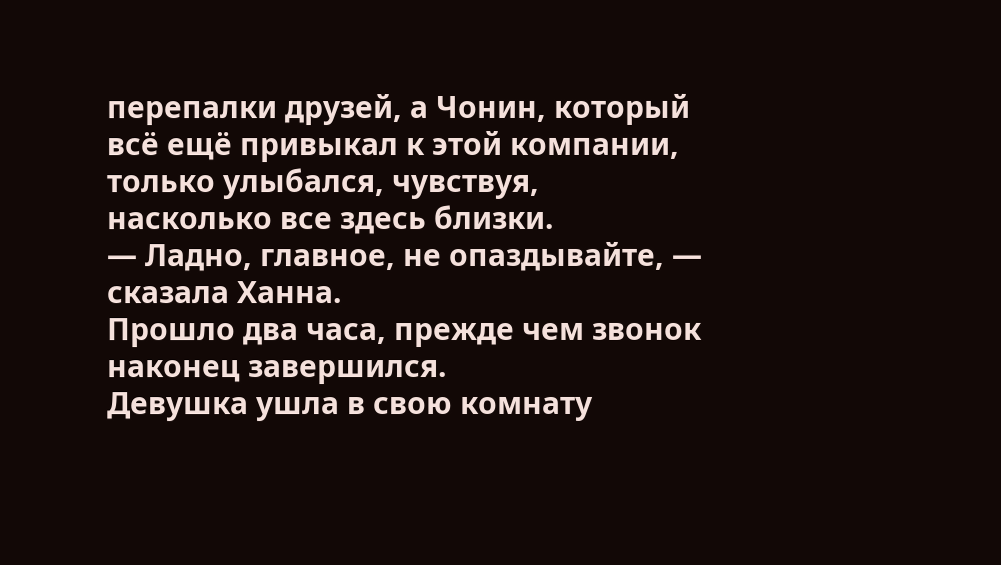перепалки друзей, а Чонин, который всё ещё привыкал к этой компании, только улыбался, чувствуя, насколько все здесь близки.
— Ладно, главное, не опаздывайте, — сказала Ханна.
Прошло два часа, прежде чем звонок наконец завершился.
Девушка ушла в свою комнату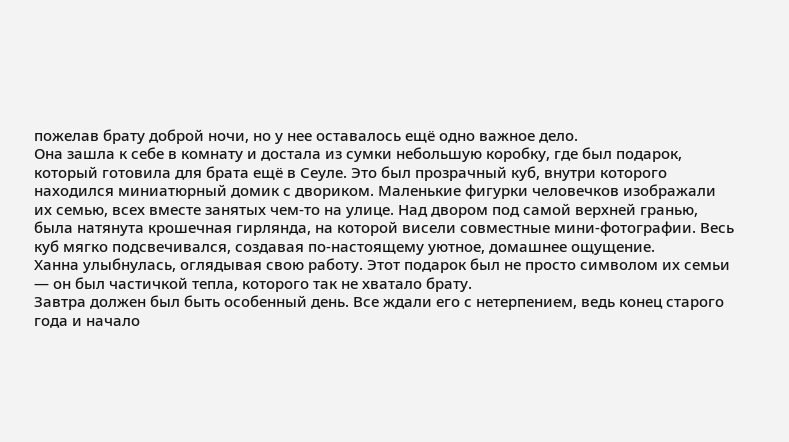пожелав брату доброй ночи, но у нее оставалось ещё одно важное дело.
Она зашла к себе в комнату и достала из сумки небольшую коробку, где был подарок, который готовила для брата ещё в Сеуле. Это был прозрачный куб, внутри которого находился миниатюрный домик с двориком. Маленькие фигурки человечков изображали их семью, всех вместе занятых чем-то на улице. Над двором под самой верхней гранью, была натянута крошечная гирлянда, на которой висели совместные мини-фотографии. Весь куб мягко подсвечивался, создавая по-настоящему уютное, домашнее ощущение.
Ханна улыбнулась, оглядывая свою работу. Этот подарок был не просто символом их семьи — он был частичкой тепла, которого так не хватало брату.
Завтра должен был быть особенный день. Все ждали его с нетерпением, ведь конец старого года и начало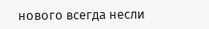нового всегда несли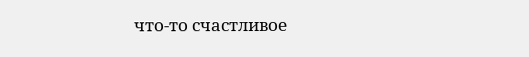что-то счастливое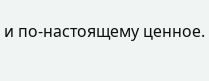и по-настоящему ценное.